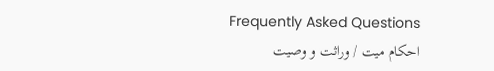Frequently Asked Questions
احکام میت / وراثت و وصیت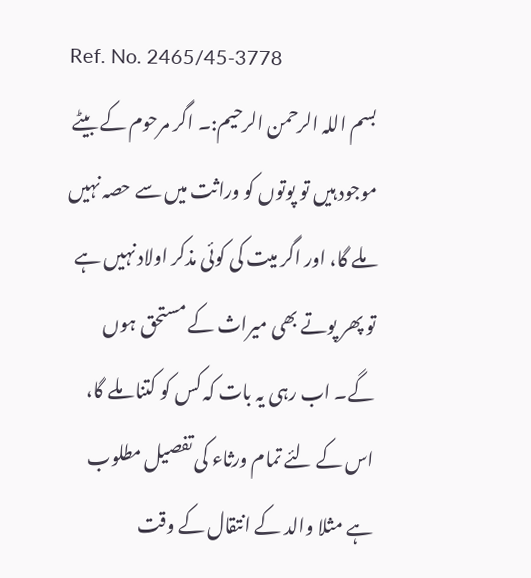Ref. No. 2465/45-3778
بسم اللہ الرحمن الرحیم:۔ اگر مرحوم کے بیٹے موجود ہیں تو پوتوں کو وراثت میں سے حصہ نہیں ملے گا، اور اگر میت کی کوئی مذکر اولاد نہیں ہے تو پھر پوتے بھی میراث کے مستحق ہوں گے۔ اب رہی یہ بات کہ کس کو کتنا ملے گا، اس کے لئے تمام ورثاء کی تفصیل مطلوب ہے مثلا والد کے انتقال کے وقت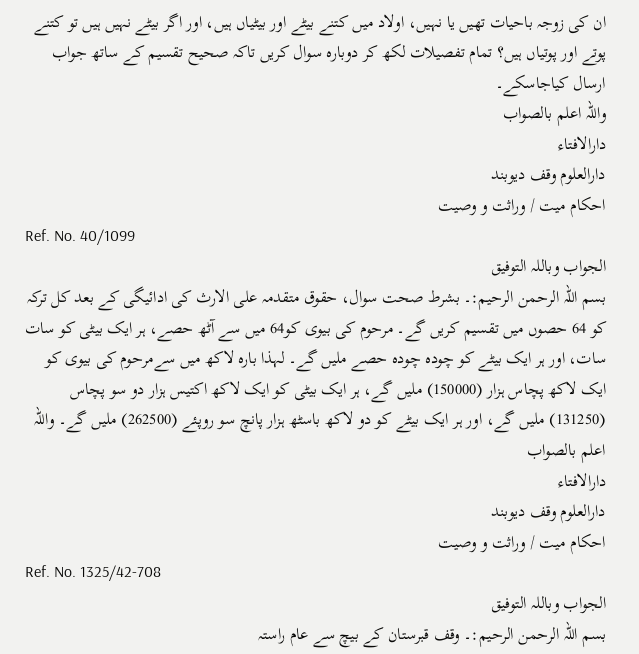ان کی زوجہ باحیات تھیں یا نہیں، اولاد میں کتنے بیٹے اور بیٹیاں ہیں، اور اگر بیٹے نہیں ہیں تو کتنے پوتے اور پوتیاں ہیں؟ تمام تفصیلات لکھ کر دوبارہ سوال کریں تاکہ صحیح تقسیم کے ساتھ جواب ارسال کیاجاسکے۔
واللہ اعلم بالصواب
دارالافتاء
دارالعلوم وقف دیوبند
احکام میت / وراثت و وصیت
Ref. No. 40/1099
الجواب وباللہ التوفیق
بسم اللہ الرحمن الرحیم:۔ بشرط صحت سوال، حقوق متقدمہ علی الارث کی ادائیگی کے بعد کل ترکہ کو 64 حصوں میں تقسیم کریں گے۔ مرحوم کی بیوی کو64 میں سے آٹھ حصے، ہر ایک بیٹی کو سات سات، اور ہر ایک بیٹے کو چودہ چودہ حصے ملیں گے۔ لہذا بارہ لاکھ میں سےمرحوم کی بیوی کو ایک لاکھ پچاس ہزار (150000) ملیں گے، ہر ایک بیٹی کو ایک لاکھ اکتیس ہزار دو سو پچاس (131250) ملیں گے، اور ہر ایک بیٹے کو دو لاکھ باسٹھ ہزار پانچ سو روپئے (262500) ملیں گے۔ واللہ اعلم بالصواب
دارالافتاء
دارالعلوم وقف دیوبند
احکام میت / وراثت و وصیت
Ref. No. 1325/42-708
الجواب وباللہ التوفیق
بسم اللہ الرحمن الرحیم:۔ وقف قبرستان کے بیچ سے عام راستہ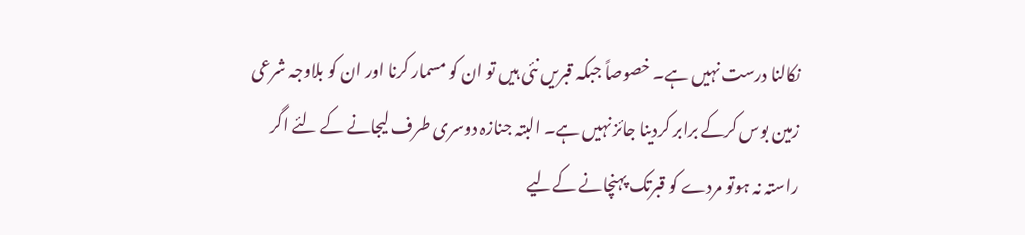نکالنا درست نہیں ہے۔ خصوصاً جبکہ قبریں نئی ہیں تو ان کو مسمار کرنا اور ان کو بلاوجہ شرعی زمین بوس کرکے برابر کردینا جائز نہیں ہے۔ البتہ جنازہ دوسری طرف لیجانے کے لئے اگر راستہ نہ ہوتو مردے کو قبرتک پہنچانے کےلیے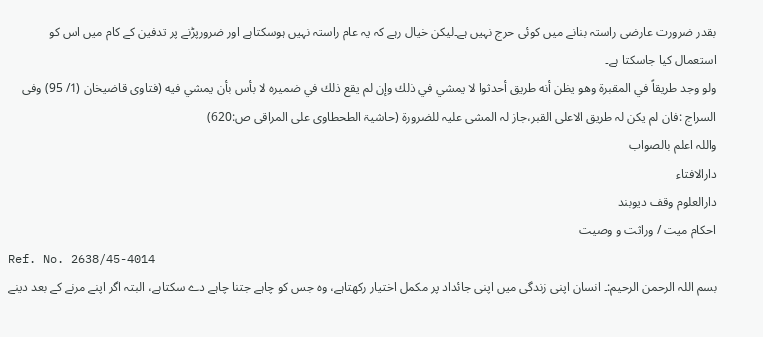بقدر ضرورت عارضی راستہ بنانے میں کوئی حرج نہیں ہے۔لیکن خیال رہے کہ یہ عام راستہ نہیں ہوسکتاہے اور ضرورپڑنے پر تدفین کے کام میں اس کو استعمال کیا جاسکتا ہے۔
ولو وجد طريقاً في المقبرة وهو يظن أنه طريق أحدثوا لا يمشي في ذلك وإن لم يقع ذلك في ضميره لا بأس بأن يمشي فيه (فتاوى قاضيخان (1/ 95) وفی السراج :فان لم یکن لہ طریق الاعلی القبر،جاز لہ المشی علیہ للضرورۃ (حاشیۃ الطحطاوی علی المراقی ص:620)
واللہ اعلم بالصواب
دارالافتاء
دارالعلوم وقف دیوبند
احکام میت / وراثت و وصیت
Ref. No. 2638/45-4014
بسم اللہ الرحمن الرحیم:۔ انسان اپنی زندگی میں اپنی جائداد پر مکمل اختیار رکھتاہے، وہ جس کو چاہے جتنا چاہے دے سکتاہے، البتہ اگر اپنے مرنے کے بعد دینے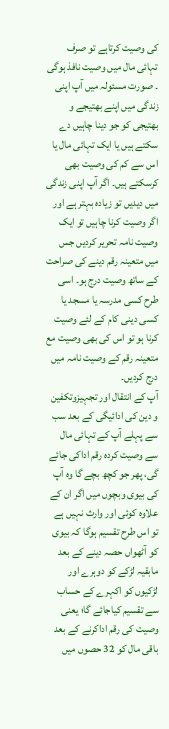کی وصیت کرتاہے تو صرف تہائی مال میں وصیت نافذ ہوگی ۔ صورت مسئولہ میں آپ اپنی زندگی میں اپنے بھتیجے و بھتیجی کو جو دینا چاہیں دے سکتے ہیں یا ایک تہائی مال یا اس سے کم کی وصیت بھی کرسکتے ہیں۔ اگر آپ اپنی زندگی میں دیدیں تو زیادہ بہتر ہے اور اگر وصیت کرنا چاہیں تو ایک وصیت نامہ تحریر کردیں جس میں متعینہ رقم دینے کی صراحت کے ساتھ وصیت درج ہو۔ اسی طرح کسی مدرسہ یا مسجد یا کسی دینی کام کے لئے وصیت کرنا ہو تو اس کی بھی وصیت مع متعینہ رقم کے وصیت نامہ میں درج کردیں۔
آپ کے انتقال اور تجہیزوتکفین و دین کی ادائیگی کے بعد سب سے پہلے آپ کے تہائی مال سے وصیت کردہ رقم اداکی جائے گی، پھر جو کچھ بچے گا وہ آپ کی بیوی وبچوں میں اگر ان کے علاوہ کوئی اور وارث نہیں ہے تو اس طرح تقسیم ہوگا کہ بیوی کو آٹھواں حصہ دینے کے بعد مابقیہ لڑکے کو دوہرے اور لڑکیوں کو اکہرے کے حساب سے تقسیم کیاجائے گا؛ یعنی وصیت کی رقم اداکرنے کے بعد باقی مال کو 32 حصوں میں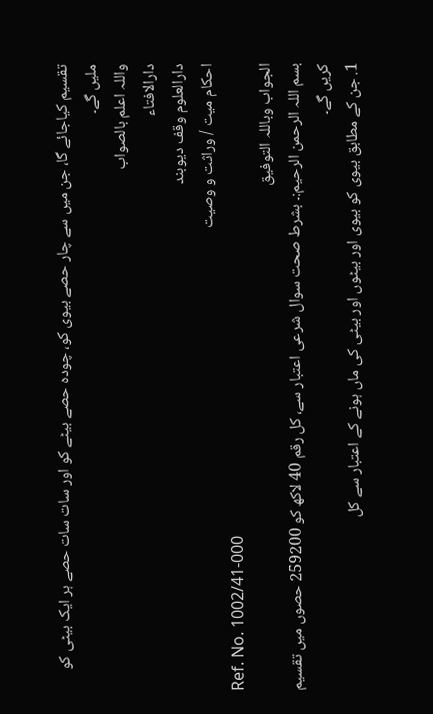تقسیم کیاجائے گا، جن میں سے چار حصے بیوی کو، چودہ حصے بیٹے کو اور سات سات حصے ہر ایک بیٹی کو ملیں گے۔
واللہ اعلم بالصواب
دارالافتاء
دارالعلوم وقف دیوبند
احکام میت / وراثت و وصیت
Ref. No. 1002/41-000
الجواب وباللہ التوفیق
بسم اللہ الرحمن الرحیم:۔ بشرط صحت سوال شرعی اعتبار سے، کل رقم 40 لاکھ کو 259200 حصوں میں تقسیم کریں گے۔
1. جن کے مطابق بیوی کو بیوی اور بیٹوں اور بیٹی کی ماں ہونے کے اعتبار سے کل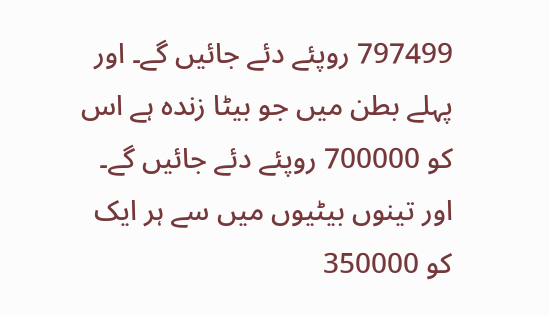797499 روپئے دئے جائیں گے۔ اور پہلے بطن میں جو بیٹا زندہ ہے اس کو 700000 روپئے دئے جائیں گے۔ اور تینوں بیٹیوں میں سے ہر ایک کو 350000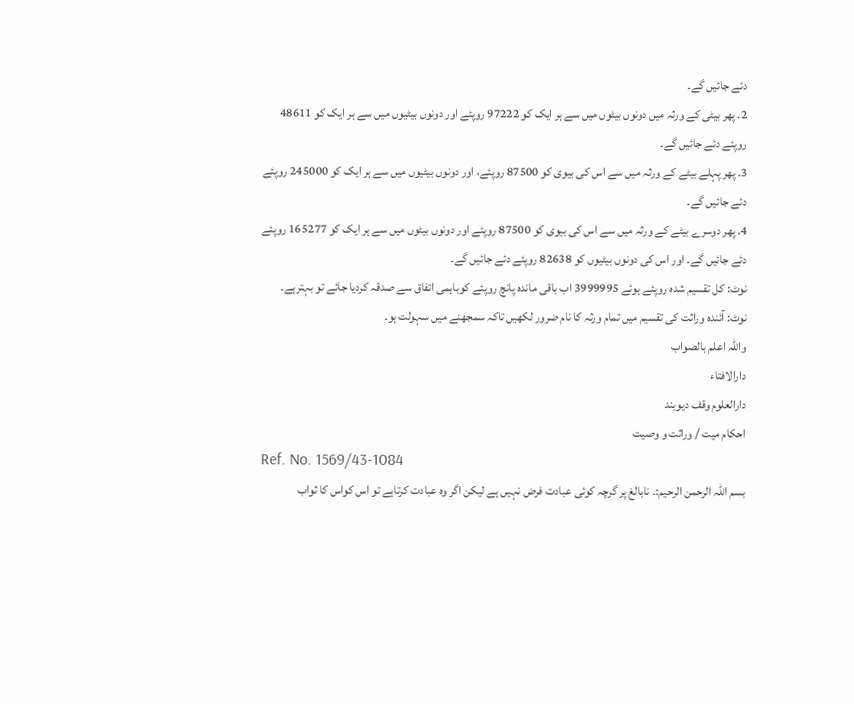دئے جائیں گے۔
2. پھر بیٹی کے ورثہ میں دونوں بیٹوں میں سے ہر ایک کو 97222 روپئے اور دونوں بیٹیوں میں سے ہر ایک کو 48611 روپئے دئے جائیں گے۔
3. پھر پہلے بیٹے کے ورثہ میں سے اس کی بیوی کو 87500 روپئے، اور دونوں بیٹیوں میں سے ہر ایک کو 245000 روپئے دئے جائیں گے۔
4. پھر دوسرے بیٹے کے ورثہ میں سے اس کی بیوی کو 87500 روپئے اور دونوں بیٹوں میں سے ہر ایک کو 165277 روپئے دئے جائیں گے۔ اور اس کی دونوں بیٹیوں کو 82638 روپئے دئے جائیں گے۔
نوٹ: کل تقسیم شدہ روپئے ہوئے 3999995 اب باقی ماندہ پانچ روپئے کوباہمی اتفاق سے صدقہ کردیا جائے تو بہترہے۔
نوٹ: آئندہ وراثت کی تقسیم میں تمام ورثہ کا نام ضرور لکھیں تاکہ سمجھنے میں سہولت ہو۔
واللہ اعلم بالصواب
دارالافتاء
دارالعلوم وقف دیوبند
احکام میت / وراثت و وصیت
Ref. No. 1569/43-1084
بسم اللہ الرحمن الرحیم:۔ نابالغ پر گرچہ کوئی عبادت فرض نہیں ہے لیکن اگر وہ عبادت کرتاہے تو اس کواس کا ثواب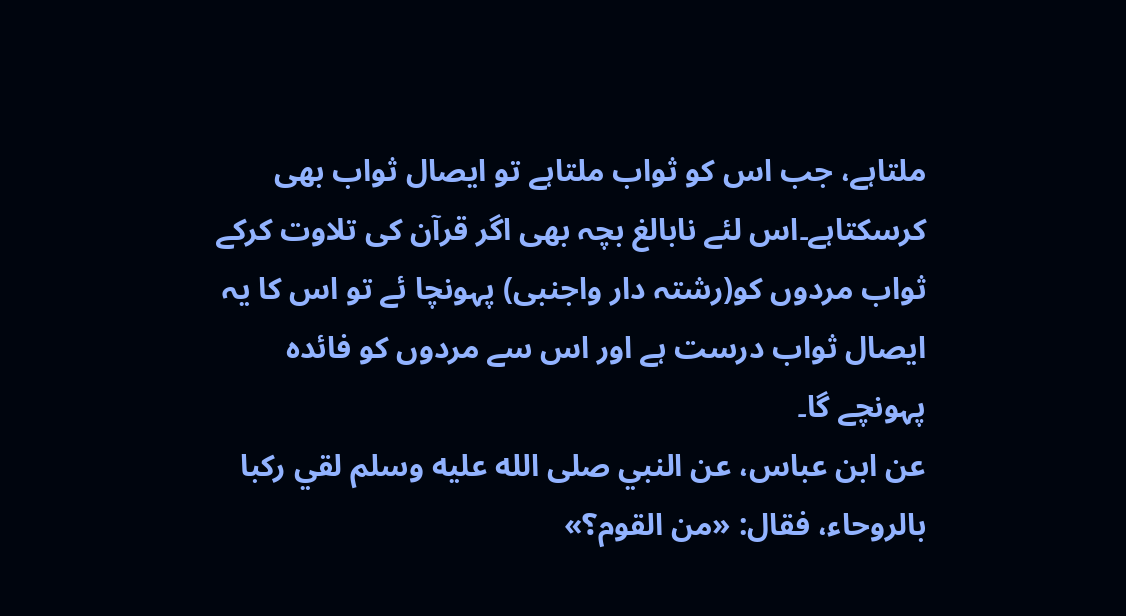ملتاہے، جب اس کو ثواب ملتاہے تو ایصال ثواب بھی کرسکتاہے۔اس لئے نابالغ بچہ بھی اگر قرآن کی تلاوت کرکے ثواب مردوں کو(رشتہ دار واجنبی) پہونچا ئے تو اس کا یہ ایصال ثواب درست ہے اور اس سے مردوں کو فائدہ پہونچے گا۔
عن ابن عباس، عن النبي صلى الله عليه وسلم لقي ركبا بالروحاء، فقال: «من القوم؟»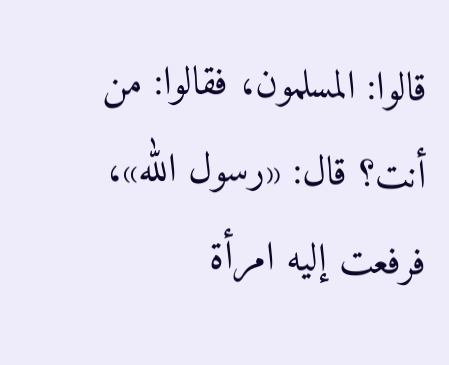قالوا: المسلمون، فقالوا: من أنت؟ قال: «رسول الله»، فرفعت إليه امرأة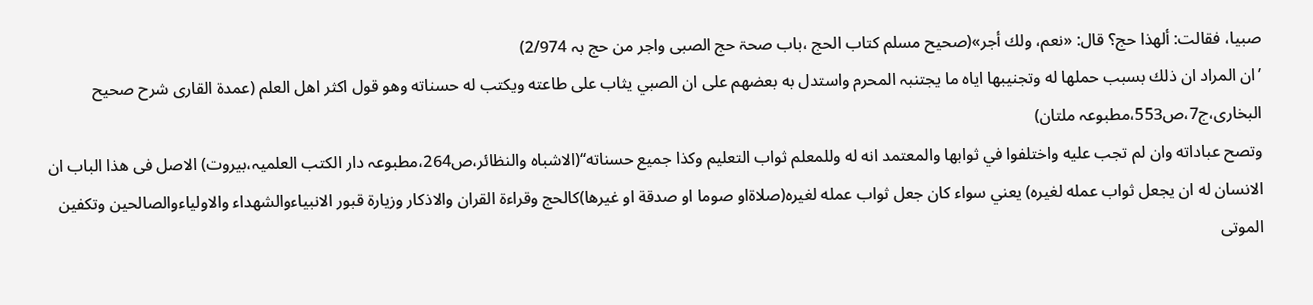صبيا، فقالت: ألهذا حج؟ قال: «نعم، ولك أجر»(صحیح مسلم کتاب الحج ،باب صحۃ حج الصبی واجر من حج بہ 2/974)
’ان المراد ان ذلك بسبب حملها له وتجنيبها اياه ما يجتنبہ المحرم واستدل به بعضهم على ان الصبي يثاب على طاعته ويكتب له حسناته وهو قول اكثر اهل العلم (عمدۃ القاری شرح صحیح البخاری،ج7،ص553،مطبوعہ ملتان)
وتصح عباداته وان لم تجب عليه واختلفوا في ثوابها والمعتمد انه له وللمعلم ثواب التعليم وكذا جميع حسناته‘‘(الاشباہ والنظائر،ص264،مطبوعہ دار الکتب العلمیہ،بیروت) الاصل فی ھذا الباب ان الانسان له ان يجعل ثواب عمله لغيره) يعني سواء كان جعل ثواب عمله لغيره(صلاةاو صوما او صدقة او غيرها)كالحج وقراءة القران والاذكار وزيارة قبور الانبياءوالشهداء والاولياءوالصالحين وتكفين الموتى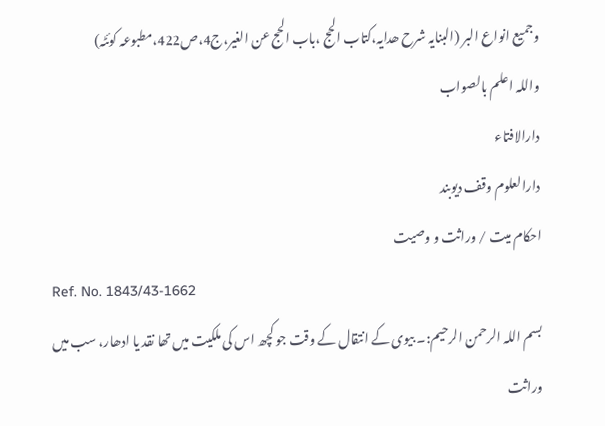وجميع انواع البر (البنایہ شرح ھدایہ،کتاب الحج ،باب الحج عن الغیر،ج4،ص422،مطبوعہ کوئٹہ)
واللہ اعلم بالصواب
دارالافتاء
دارالعلوم وقف دیوبند
احکام میت / وراثت و وصیت
Ref. No. 1843/43-1662
بسم اللہ الرحمن الرحیم:۔ بیوی کے انتقال کے وقت جو کچھ اس کی ملکیت میں تھا نقد یا ادھار، سب میں وراثت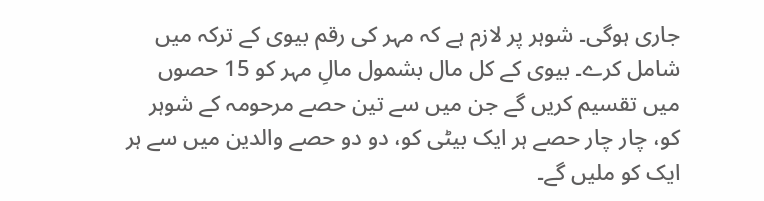جاری ہوگی۔ شوہر پر لازم ہے کہ مہر کی رقم بیوی کے ترکہ میں شامل کرے۔ بیوی کے کل مال بشمول مالِ مہر کو 15 حصوں میں تقسیم کریں گے جن میں سے تین حصے مرحومہ کے شوہر کو، چار چار حصے ہر ایک بیٹی کو، دو دو حصے والدین میں سے ہر ایک کو ملیں گے۔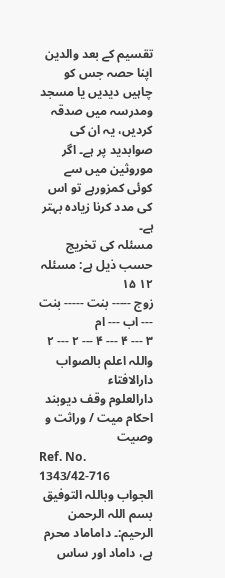تقسیم کے بعد والدین اپنا حصہ جس کو چاہیں دیدیں یا مسجد ومدرسہ میں صدقہ کردیں، یہ ان کی صوابدید پر ہے۔ اگر موروثین میں سے کوئی کمزورہے تو اس کی مدد کرنا زیادہ بہتر ہے۔
مسئلہ کی تخریج حسب ذیل ہے: مسئلہ ۱۲ ۱۵
زوج ----- بنت ----- بنت --- اب --- ام
۳ --- ۴ --- ۴ --- ۲ --- ۲
واللہ اعلم بالصواب
دارالافتاء
دارالعلوم وقف دیوبند
احکام میت / وراثت و وصیت
Ref. No. 1343/42-716
الجواب وباللہ التوفیق
بسم اللہ الرحمن الرحیم:۔ داماماد محرم ہے، داماد اور ساس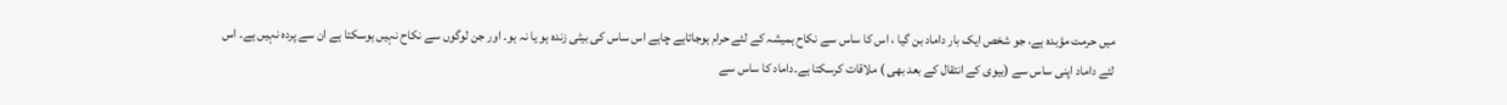میں حرمت مؤبدہ ہے، جو شخص ایک بار داماد بن گیا ، اس کا ساس سے نکاح ہمیشہ کے لئے حرام ہوجاتاہے چاہے اس ساس کی بیٹی زندہ ہو یا نہ ہو۔ اور جن لوگوں سے نکاح نہیں ہوسکتا ہے ان سے پردہ نہیں ہے۔ اس لئے داماد اپنی ساس سے (بیوی کے انتقال کے بعد بھی ) ملاقات کرسکتا ہے۔داماد کا ساس سے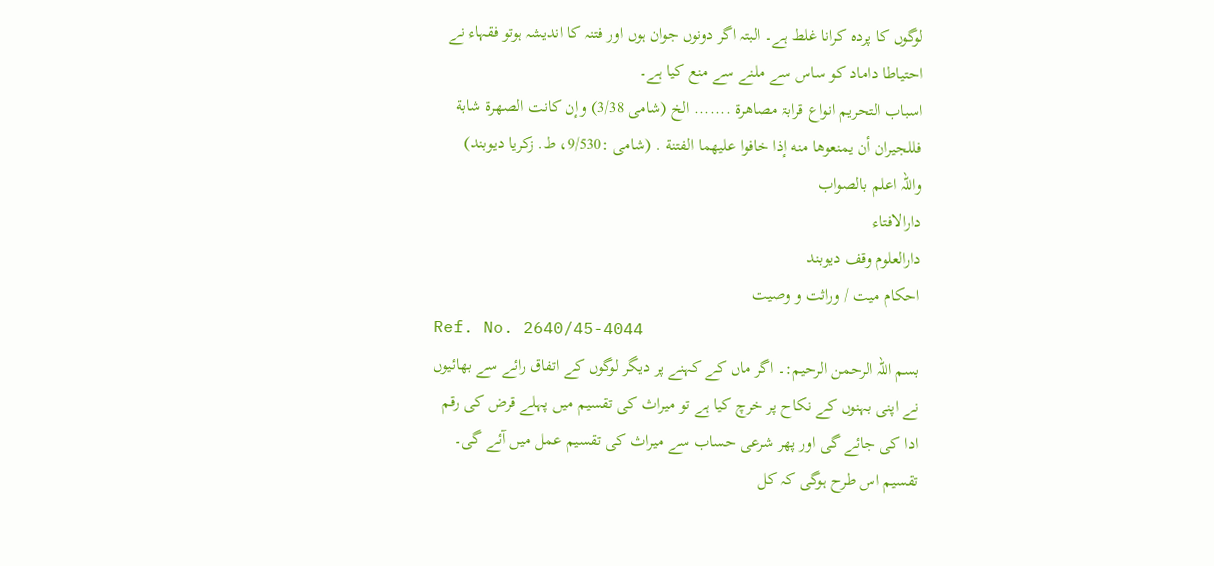لوگوں کا پردہ کرانا غلط ہے۔ البتہ اگر دونوں جوان ہوں اور فتنہ کا اندیشہ ہوتو فقہاء نے احتیاطا داماد کو ساس سے ملنے سے منع کیا ہے۔
اسباب التحریم انواع قرابۃ مصاھرۃ ....... الخ (شامی 3/38) وإن كانت الصهرة شابة فللجيران أن يمنعوها منه إذا خافوا عليهما الفتنة . (شامی :9/530، ط. زکریا دیوبند)
واللہ اعلم بالصواب
دارالافتاء
دارالعلوم وقف دیوبند
احکام میت / وراثت و وصیت
Ref. No. 2640/45-4044
بسم اللہ الرحمن الرحیم:۔ اگر ماں کے کہنے پر دیگر لوگوں کے اتفاق رائے سے بھائیوں نے اپنی بہنوں کے نکاح پر خرچ کیا ہے تو میراث کی تقسیم میں پہلے قرض کی رقم ادا کی جائے گی اور پھر شرعی حساب سے میراث کی تقسیم عمل میں آئے گی۔
تقسیم اس طرح ہوگی کہ کل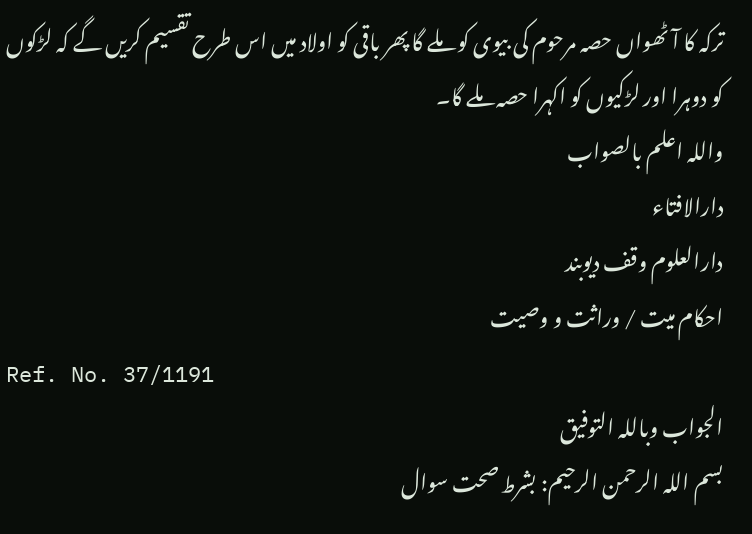ترکہ کا آٹھواں حصہ مرحوم کی بیوی کو ملے گا پھر باقی کو اولاد میں اس طرح تقسیم کریں گے کہ لڑکوں کو دوہرا اور لڑکیوں کو اکہرا حصہ ملے گا۔
واللہ اعلم بالصواب
دارالافتاء
دارالعلوم وقف دیوبند
احکام میت / وراثت و وصیت
Ref. No. 37/1191
الجواب وباللہ التوفیق
بسم اللہ الرحمن الرحیم: بشرط صحت سوال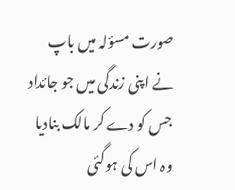صورت مسؤلہ میں باپ نے اپنی زندگی میں جو جائداد جس کو دے کر مالک بنادیا وہ اس کی ہوگئی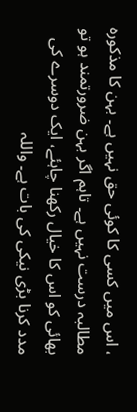، اس میں کسی کا کوئی حق نہیں ہے۔ بہن کا مذکورہ مطالبہ درست نہیں ہے۔ تاہم اگر بہن ضرورتمند ہو تو بھائی کو اس کا خیال رکھنا چاہئے، ایک دوسرے کی مدد کرنا بڑی نیکی کی بات ہے۔ واللہ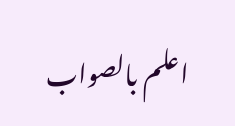اعلم بالصواب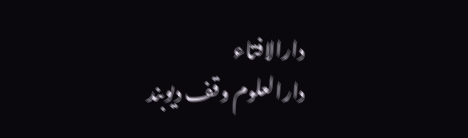دارالافتاء
دارالعلوم وقف دیوبند